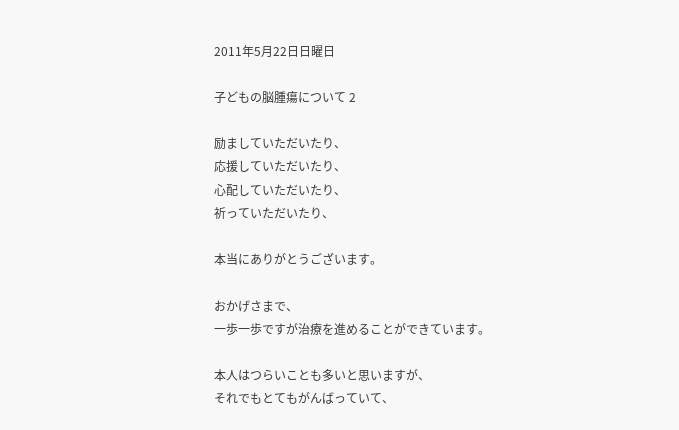2011年5月22日日曜日

子どもの脳腫瘍について 2

励ましていただいたり、
応援していただいたり、
心配していただいたり、
祈っていただいたり、

本当にありがとうございます。

おかげさまで、
一歩一歩ですが治療を進めることができています。

本人はつらいことも多いと思いますが、
それでもとてもがんばっていて、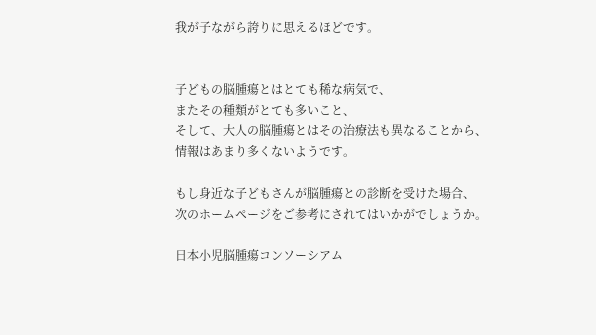我が子ながら誇りに思えるほどです。


子どもの脳腫瘍とはとても稀な病気で、
またその種類がとても多いこと、
そして、大人の脳腫瘍とはその治療法も異なることから、
情報はあまり多くないようです。

もし身近な子どもさんが脳腫瘍との診断を受けた場合、
次のホームページをご参考にされてはいかがでしょうか。

日本小児脳腫瘍コンソーシアム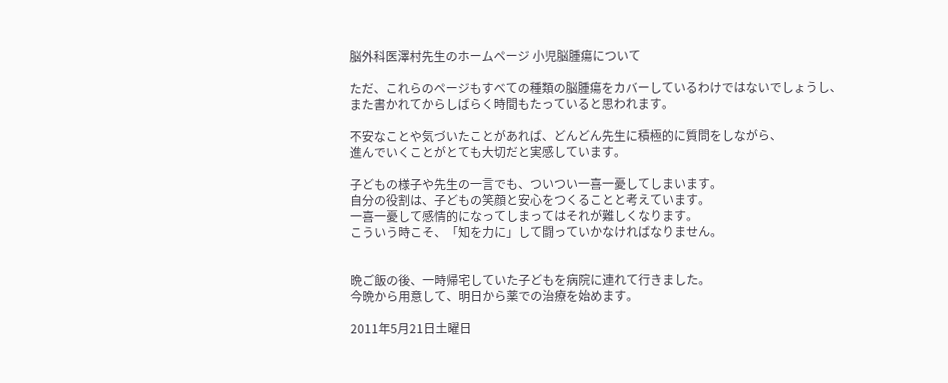脳外科医澤村先生のホームページ 小児脳腫瘍について

ただ、これらのページもすべての種類の脳腫瘍をカバーしているわけではないでしょうし、
また書かれてからしばらく時間もたっていると思われます。

不安なことや気づいたことがあれば、どんどん先生に積極的に質問をしながら、
進んでいくことがとても大切だと実感しています。

子どもの様子や先生の一言でも、ついつい一喜一憂してしまいます。
自分の役割は、子どもの笑顔と安心をつくることと考えています。
一喜一憂して感情的になってしまってはそれが難しくなります。
こういう時こそ、「知を力に」して闘っていかなければなりません。


晩ご飯の後、一時帰宅していた子どもを病院に連れて行きました。
今晩から用意して、明日から薬での治療を始めます。

2011年5月21日土曜日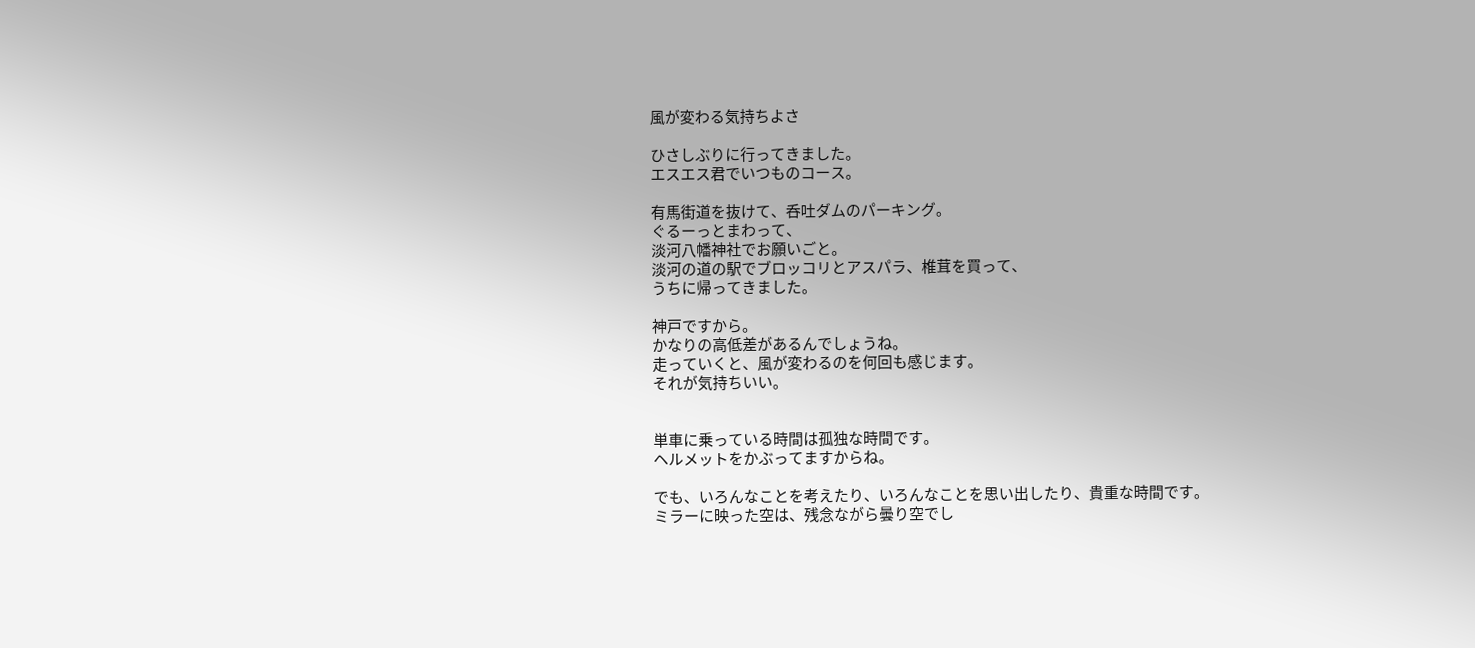風が変わる気持ちよさ

ひさしぶりに行ってきました。
エスエス君でいつものコース。

有馬街道を抜けて、呑吐ダムのパーキング。
ぐるーっとまわって、
淡河八幡神社でお願いごと。
淡河の道の駅でブロッコリとアスパラ、椎茸を買って、
うちに帰ってきました。

神戸ですから。
かなりの高低差があるんでしょうね。
走っていくと、風が変わるのを何回も感じます。
それが気持ちいい。


単車に乗っている時間は孤独な時間です。
ヘルメットをかぶってますからね。

でも、いろんなことを考えたり、いろんなことを思い出したり、貴重な時間です。
ミラーに映った空は、残念ながら曇り空でし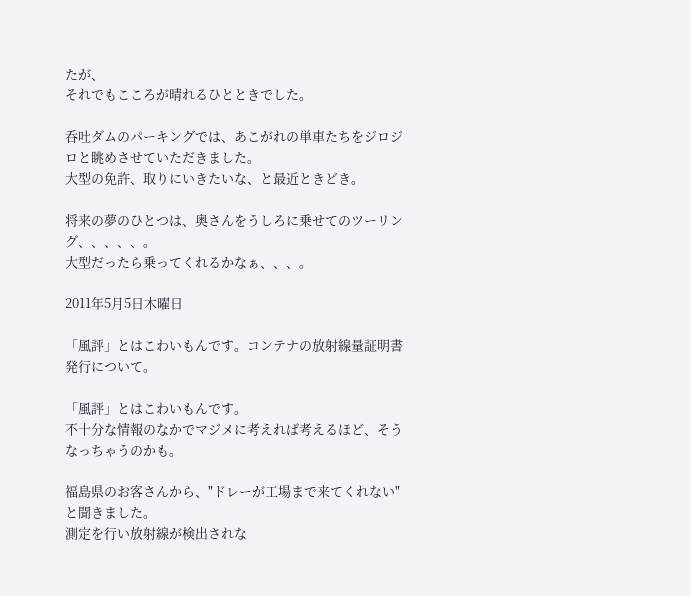たが、
それでもこころが晴れるひとときでした。

呑吐ダムのパーキングでは、あこがれの単車たちをジロジロと眺めさせていただきました。
大型の免許、取りにいきたいな、と最近ときどき。

将来の夢のひとつは、奥さんをうしろに乗せてのツーリング、、、、、。
大型だったら乗ってくれるかなぁ、、、。

2011年5月5日木曜日

「風評」とはこわいもんです。コンテナの放射線量証明書発行について。

「風評」とはこわいもんです。
不十分な情報のなかでマジメに考えれば考えるほど、そうなっちゃうのかも。

福島県のお客さんから、"ドレーが工場まで来てくれない"と聞きました。
測定を行い放射線が検出されな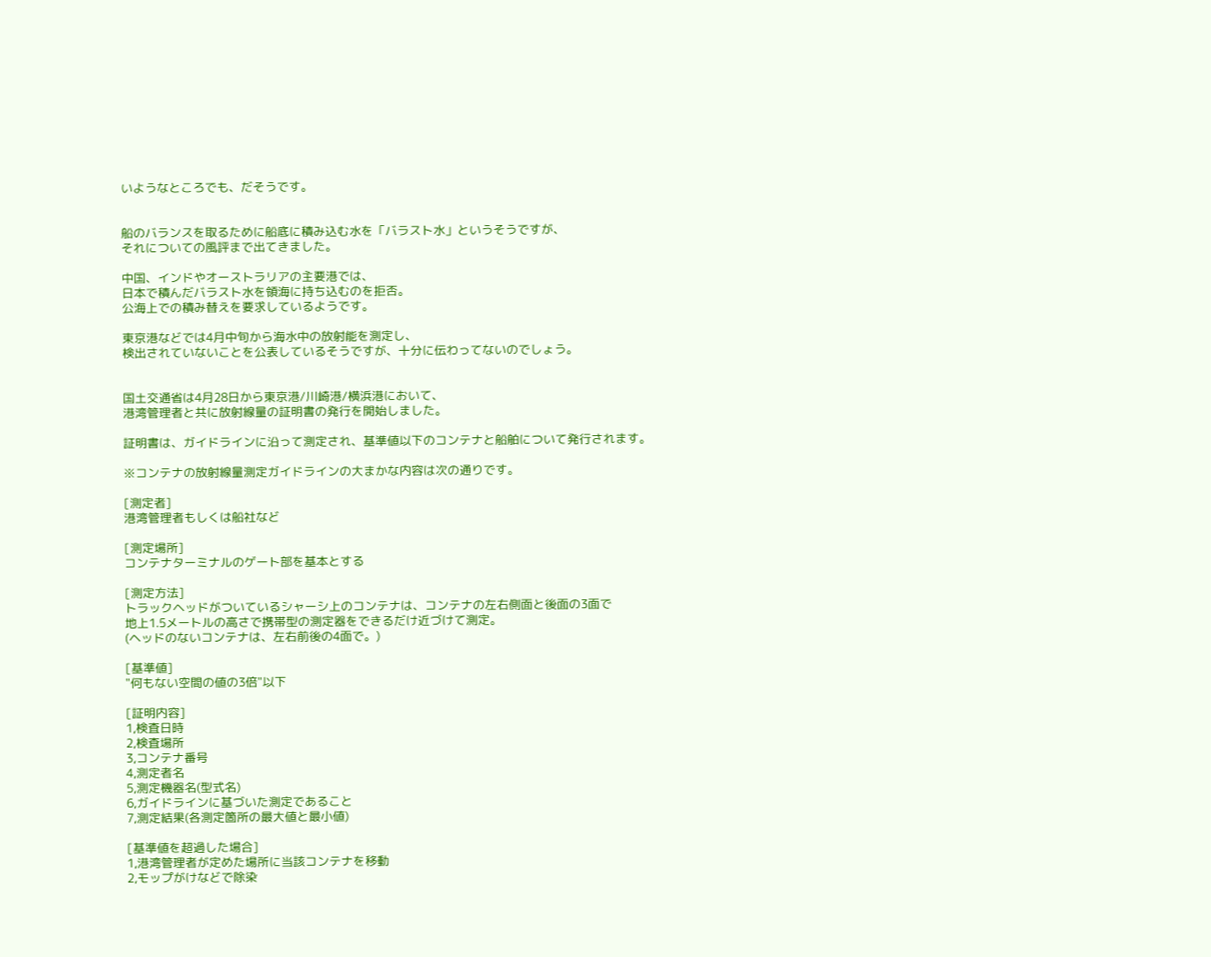いようなところでも、だそうです。


船のバランスを取るために船底に積み込む水を「バラスト水」というそうですが、
それについての風評まで出てきました。

中国、インドやオーストラリアの主要港では、
日本で積んだバラスト水を領海に持ち込むのを拒否。
公海上での積み替えを要求しているようです。

東京港などでは4月中旬から海水中の放射能を測定し、
検出されていないことを公表しているそうですが、十分に伝わってないのでしょう。


国土交通省は4月28日から東京港/川崎港/横浜港において、
港湾管理者と共に放射線量の証明書の発行を開始しました。

証明書は、ガイドラインに沿って測定され、基準値以下のコンテナと船舶について発行されます。

※コンテナの放射線量測定ガイドラインの大まかな内容は次の通りです。

[測定者]
港湾管理者もしくは船社など

[測定場所]
コンテナターミナルのゲート部を基本とする

[測定方法]
トラックヘッドがついているシャーシ上のコンテナは、コンテナの左右側面と後面の3面で
地上1.5メートルの高さで携帯型の測定器をできるだけ近づけて測定。
(ヘッドのないコンテナは、左右前後の4面で。)

[基準値]
"何もない空間の値の3倍"以下

[証明内容]
1,検査日時
2,検査場所
3,コンテナ番号
4,測定者名
5,測定機器名(型式名)
6,ガイドラインに基づいた測定であること
7,測定結果(各測定箇所の最大値と最小値)

[基準値を超過した場合]
1,港湾管理者が定めた場所に当該コンテナを移動
2,モップがけなどで除染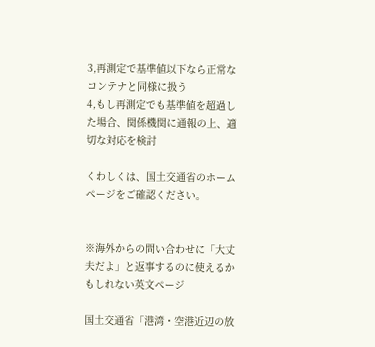3,再測定で基準値以下なら正常なコンテナと同様に扱う
4,もし再測定でも基準値を超過した場合、関係機関に通報の上、適切な対応を検討

くわしくは、国土交通省のホームページをご確認ください。


※海外からの問い合わせに「大丈夫だよ」と返事するのに使えるかもしれない英文ページ

国土交通省「港湾・空港近辺の放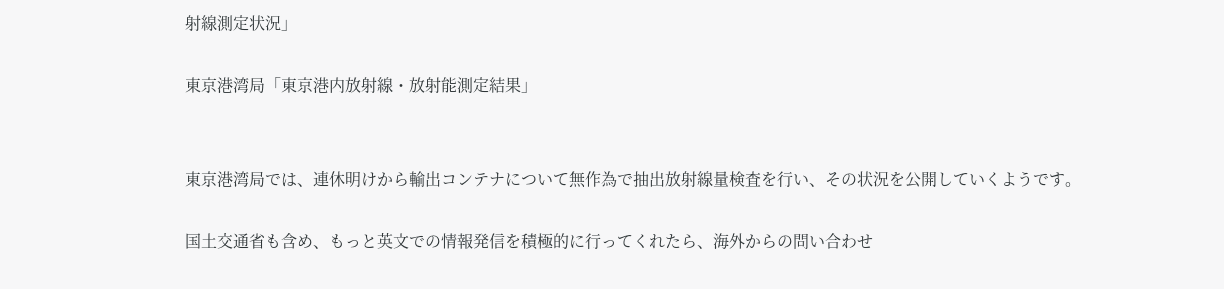射線測定状況」

東京港湾局「東京港内放射線・放射能測定結果」


東京港湾局では、連休明けから輸出コンテナについて無作為で抽出放射線量検査を行い、その状況を公開していくようです。

国土交通省も含め、もっと英文での情報発信を積極的に行ってくれたら、海外からの問い合わせ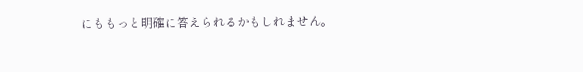にももっと明確に答えられるかもしれません。